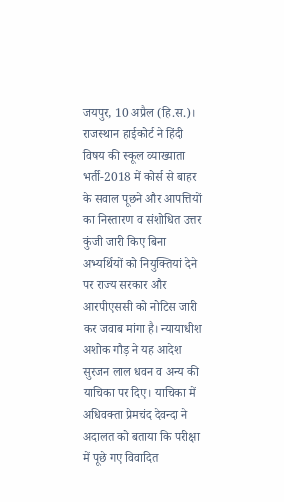जयपुर, 10 अप्रैल (हि.स.)। राजस्थान हाईकोर्ट ने हिंदी विषय की स्कूल व्याख्याता भर्ती-2018 में कोर्स से बाहर के सवाल पूछने और आपत्तियों का निस्तारण व संशोधित उत्तर कुंजी जारी किए बिना अभ्यर्थियों को नियुक्तियां देने पर राज्य सरकार और आरपीएससी को नोटिस जारी कर जवाब मांगा है। न्यायाधीश अशोक गौड़ ने यह आदेश सुरजन लाल धवन व अन्य की याचिका पर दिए। याचिका में अधिवक्ता प्रेमचंद देवन्दा ने अदालत को बताया कि परीक्षा में पूछे गए विवादित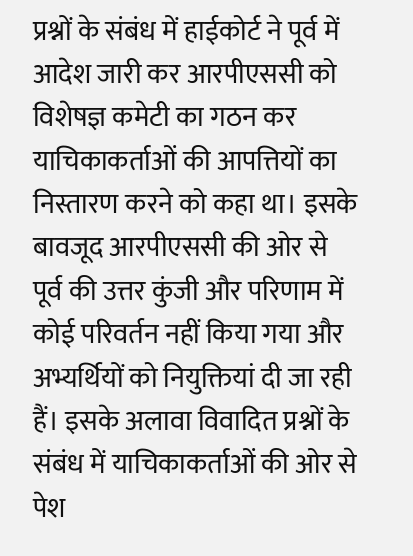प्रश्नों के संबंध में हाईकोर्ट ने पूर्व में आदेश जारी कर आरपीएससी को विशेषज्ञ कमेटी का गठन कर याचिकाकर्ताओं की आपत्तियों का निस्तारण करने को कहा था। इसके बावजूद आरपीएससी की ओर से पूर्व की उत्तर कुंजी और परिणाम में कोई परिवर्तन नहीं किया गया और अभ्यर्थियों को नियुक्तियां दी जा रही हैं। इसके अलावा विवादित प्रश्नों के संबंध में याचिकाकर्ताओं की ओर से पेश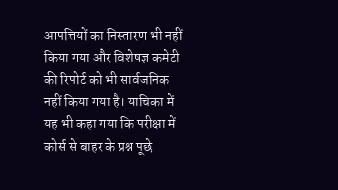आपत्तियों का निस्तारण भी नहीं किया गया और विशेषज्ञ कमेटी की रिपोर्ट को भी सार्वजनिक नहीं किया गया है। याचिका में यह भी कहा गया कि परीक्षा में कोर्स से बाहर के प्रश्न पूछे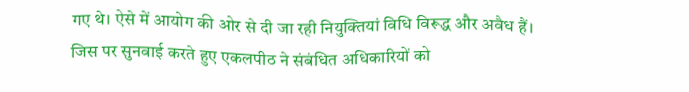गए थे। ऐसे में आयोग की ओर से दी जा रही नियुक्तियां विधि विरूद्ध और अवैध हैं। जिस पर सुनवाई करते हुए एकलपीठ ने संबंधित अधिकारियों को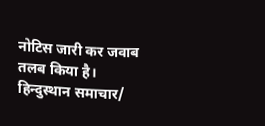नोटिस जारी कर जवाब तलब किया है। हिन्दुस्थान समाचार/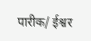पारीक/ ईश्वर